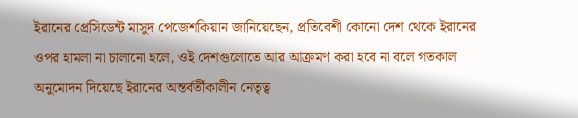ইরানের প্রেসিডেন্ট মাসুদ পেজেশকিয়ান জানিয়েছেন, প্রতিবেশী কোনো দেশ থেকে ইরানের ওপর হামলা না চালানো হলে, ওই দেশগুলোতে আর আক্রমণ করা হবে না বলে গতকাল অনুমোদন দিয়েছে ইরানের অন্তর্বর্তীকালীন নেতৃত্ব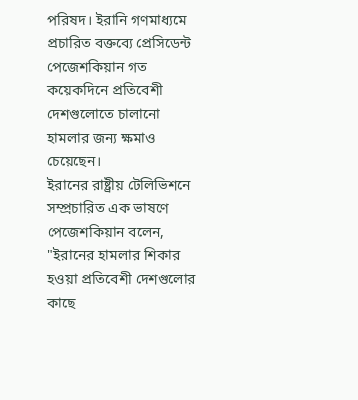পরিষদ। ইরানি গণমাধ্যমে প্রচারিত বক্তব্যে প্রেসিডেন্ট পেজেশকিয়ান গত কয়েকদিনে প্রতিবেশী দেশগুলোতে চালানো হামলার জন্য ক্ষমাও চেয়েছেন।
ইরানের রাষ্ট্রীয় টেলিভিশনে সম্প্রচারিত এক ভাষণে পেজেশকিয়ান বলেন, "ইরানের হামলার শিকার হওয়া প্রতিবেশী দেশগুলোর কাছে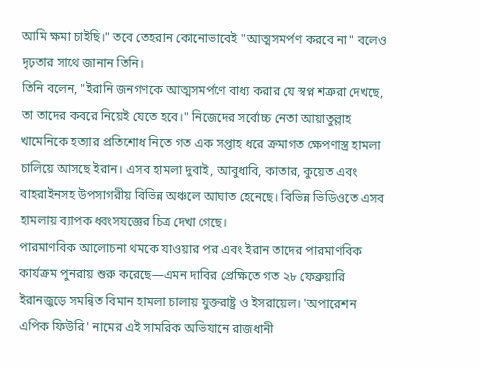আমি ক্ষমা চাইছি।" তবে তেহরান কোনোভাবেই "আত্মসমর্পণ করবে না" বলেও দৃঢ়তার সাথে জানান তিনি।
তিনি বলেন, "ইরানি জনগণকে আত্মসমর্পণে বাধ্য করার যে স্বপ্ন শত্রুরা দেখছে, তা তাদের কবরে নিয়েই যেতে হবে।" নিজেদের সর্বোচ্চ নেতা আয়াতুল্লাহ খামেনিকে হত্যার প্রতিশোধ নিতে গত এক সপ্তাহ ধরে ক্রমাগত ক্ষেপণাস্ত্র হামলা চালিয়ে আসছে ইরান। এসব হামলা দুবাই, আবুধাবি, কাতার, কুয়েত এবং বাহরাইনসহ উপসাগরীয় বিভিন্ন অঞ্চলে আঘাত হেনেছে। বিভিন্ন ভিডিওতে এসব হামলায় ব্যাপক ধ্বংসযজ্ঞের চিত্র দেখা গেছে।
পারমাণবিক আলোচনা থমকে যাওয়ার পর এবং ইরান তাদের পারমাণবিক কার্যক্রম পুনরায় শুরু করেছে—এমন দাবির প্রেক্ষিতে গত ২৮ ফেব্রুয়ারি ইরানজুড়ে সমন্বিত বিমান হামলা চালায় যুক্তরাষ্ট্র ও ইসরায়েল। 'অপারেশন এপিক ফিউরি' নামের এই সামরিক অভিযানে রাজধানী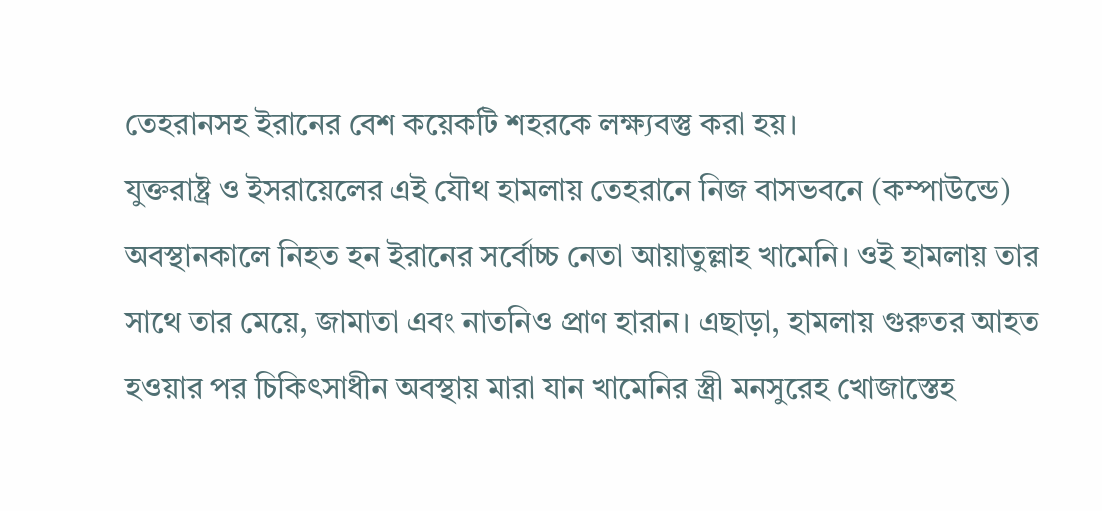তেহরানসহ ইরানের বেশ কয়েকটি শহরকে লক্ষ্যবস্তু করা হয়।
যুক্তরাষ্ট্র ও ইসরায়েলের এই যৌথ হামলায় তেহরানে নিজ বাসভবনে (কম্পাউন্ডে) অবস্থানকালে নিহত হন ইরানের সর্বোচ্চ নেতা আয়াতুল্লাহ খামেনি। ওই হামলায় তার সাথে তার মেয়ে, জামাতা এবং নাতনিও প্রাণ হারান। এছাড়া, হামলায় গুরুতর আহত হওয়ার পর চিকিৎসাধীন অবস্থায় মারা যান খামেনির স্ত্রী মনসুরেহ খোজাস্তেহ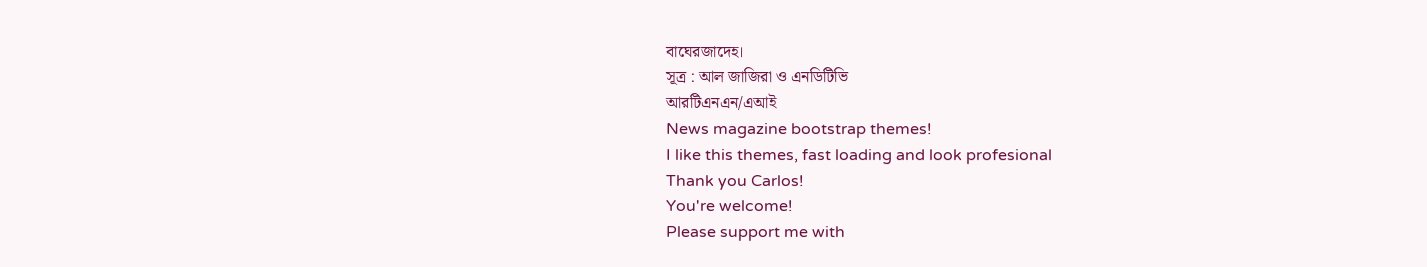বাঘেরজাদেহ।
সূত্র : আল জাজিরা ও এনডিটিভি
আরটিএনএন/এআই
News magazine bootstrap themes!
I like this themes, fast loading and look profesional
Thank you Carlos!
You're welcome!
Please support me with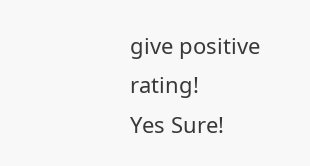give positive rating!
Yes Sure!